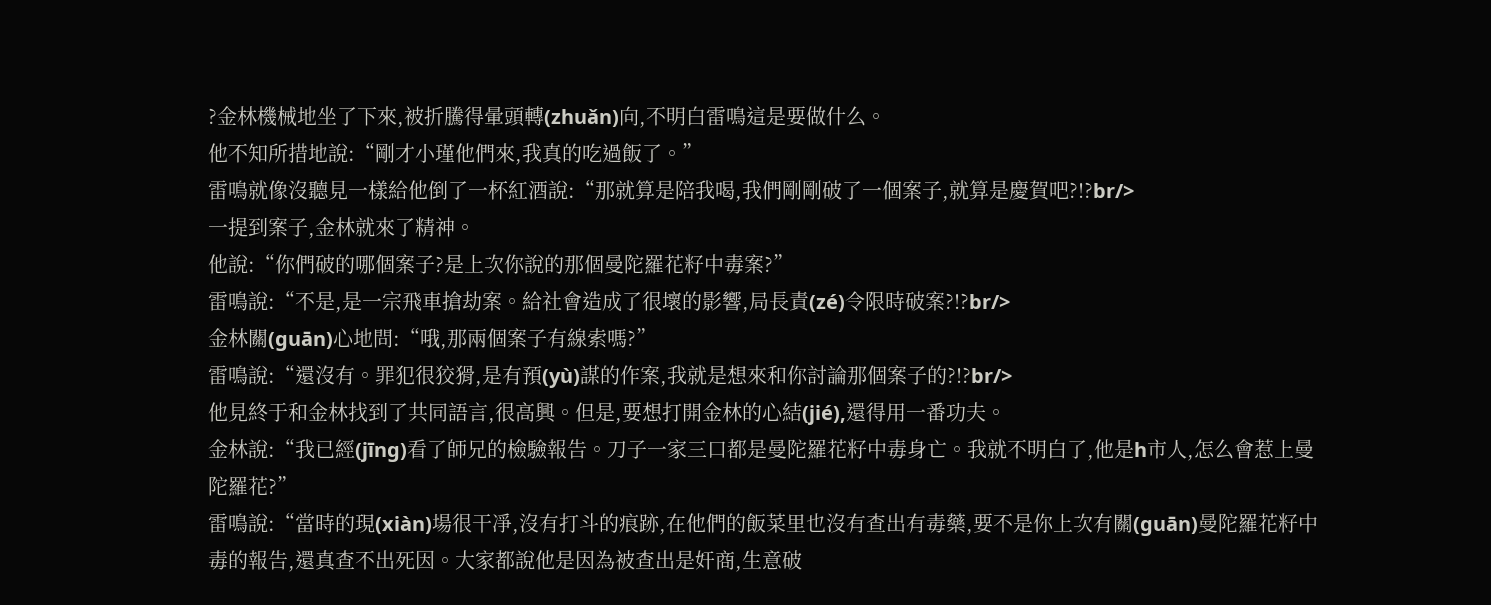?金林機械地坐了下來,被折騰得暈頭轉(zhuǎn)向,不明白雷鳴這是要做什么。
他不知所措地說:“剛才小瑾他們來,我真的吃過飯了。”
雷鳴就像沒聽見一樣給他倒了一杯紅酒說:“那就算是陪我喝,我們剛剛破了一個案子,就算是慶賀吧?!?br/>
一提到案子,金林就來了精神。
他說:“你們破的哪個案子?是上次你說的那個曼陀羅花籽中毒案?”
雷鳴說:“不是,是一宗飛車搶劫案。給社會造成了很壞的影響,局長責(zé)令限時破案?!?br/>
金林關(guān)心地問:“哦,那兩個案子有線索嗎?”
雷鳴說:“還沒有。罪犯很狡猾,是有預(yù)謀的作案,我就是想來和你討論那個案子的?!?br/>
他見終于和金林找到了共同語言,很高興。但是,要想打開金林的心結(jié),還得用一番功夫。
金林說:“我已經(jīng)看了師兄的檢驗報告。刀子一家三口都是曼陀羅花籽中毒身亡。我就不明白了,他是h市人,怎么會惹上曼陀羅花?”
雷鳴說:“當時的現(xiàn)場很干凈,沒有打斗的痕跡,在他們的飯菜里也沒有查出有毒藥,要不是你上次有關(guān)曼陀羅花籽中毒的報告,還真查不出死因。大家都說他是因為被查出是奸商,生意破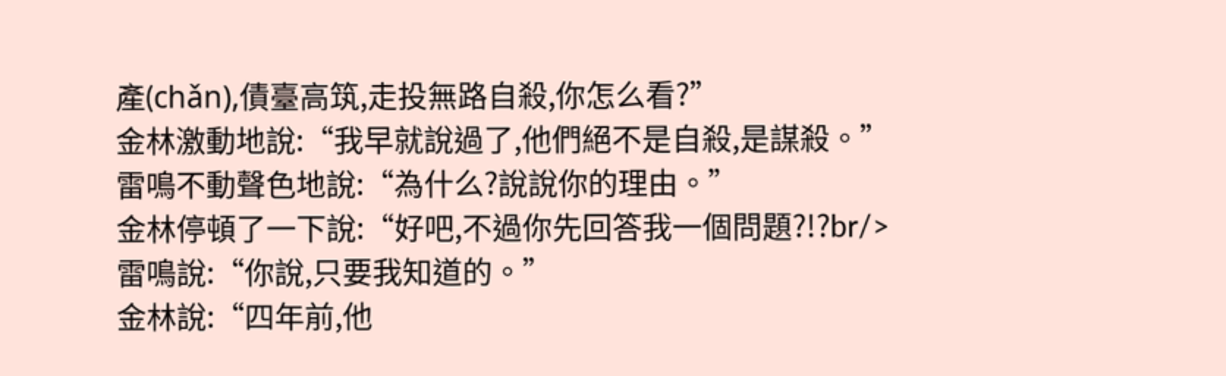產(chǎn),債臺高筑,走投無路自殺,你怎么看?”
金林激動地說:“我早就說過了,他們絕不是自殺,是謀殺。”
雷鳴不動聲色地說:“為什么?說說你的理由。”
金林停頓了一下說:“好吧,不過你先回答我一個問題?!?br/>
雷鳴說:“你說,只要我知道的。”
金林說:“四年前,他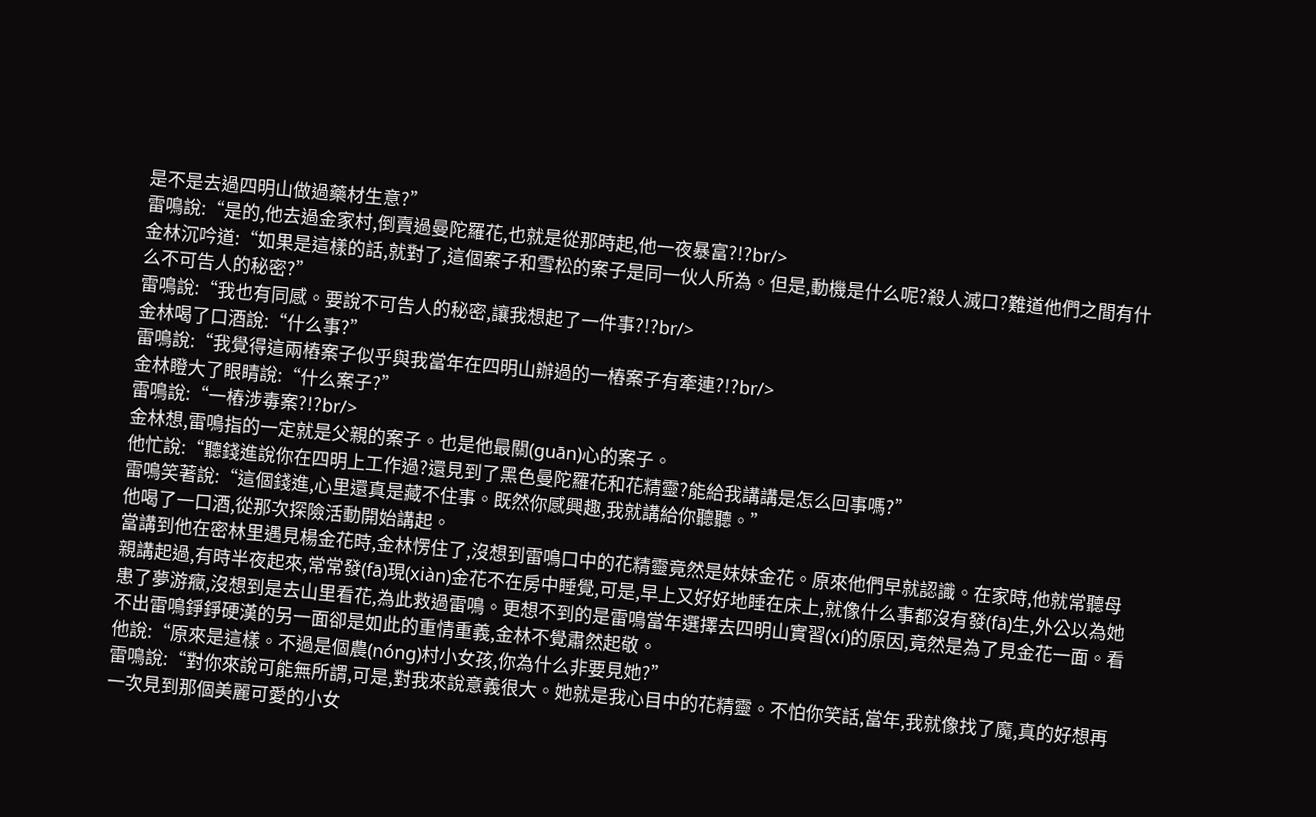是不是去過四明山做過藥材生意?”
雷鳴說:“是的,他去過金家村,倒賣過曼陀羅花,也就是從那時起,他一夜暴富?!?br/>
金林沉吟道:“如果是這樣的話,就對了,這個案子和雪松的案子是同一伙人所為。但是,動機是什么呢?殺人滅口?難道他們之間有什么不可告人的秘密?”
雷鳴說:“我也有同感。要說不可告人的秘密,讓我想起了一件事?!?br/>
金林喝了口酒說:“什么事?”
雷鳴說:“我覺得這兩樁案子似乎與我當年在四明山辦過的一樁案子有牽連?!?br/>
金林瞪大了眼睛說:“什么案子?”
雷鳴說:“一樁涉毒案?!?br/>
金林想,雷鳴指的一定就是父親的案子。也是他最關(guān)心的案子。
他忙說:“聽錢進說你在四明上工作過?還見到了黑色曼陀羅花和花精靈?能給我講講是怎么回事嗎?”
雷鳴笑著說:“這個錢進,心里還真是藏不住事。既然你感興趣,我就講給你聽聽。”
他喝了一口酒,從那次探險活動開始講起。
當講到他在密林里遇見楊金花時,金林愣住了,沒想到雷鳴口中的花精靈竟然是妹妹金花。原來他們早就認識。在家時,他就常聽母親講起過,有時半夜起來,常常發(fā)現(xiàn)金花不在房中睡覺,可是,早上又好好地睡在床上,就像什么事都沒有發(fā)生,外公以為她患了夢游癥,沒想到是去山里看花,為此救過雷鳴。更想不到的是雷鳴當年選擇去四明山實習(xí)的原因,竟然是為了見金花一面。看不出雷鳴錚錚硬漢的另一面卻是如此的重情重義,金林不覺肅然起敬。
他說:“原來是這樣。不過是個農(nóng)村小女孩,你為什么非要見她?”
雷鳴說:“對你來說可能無所謂,可是,對我來說意義很大。她就是我心目中的花精靈。不怕你笑話,當年,我就像找了魔,真的好想再一次見到那個美麗可愛的小女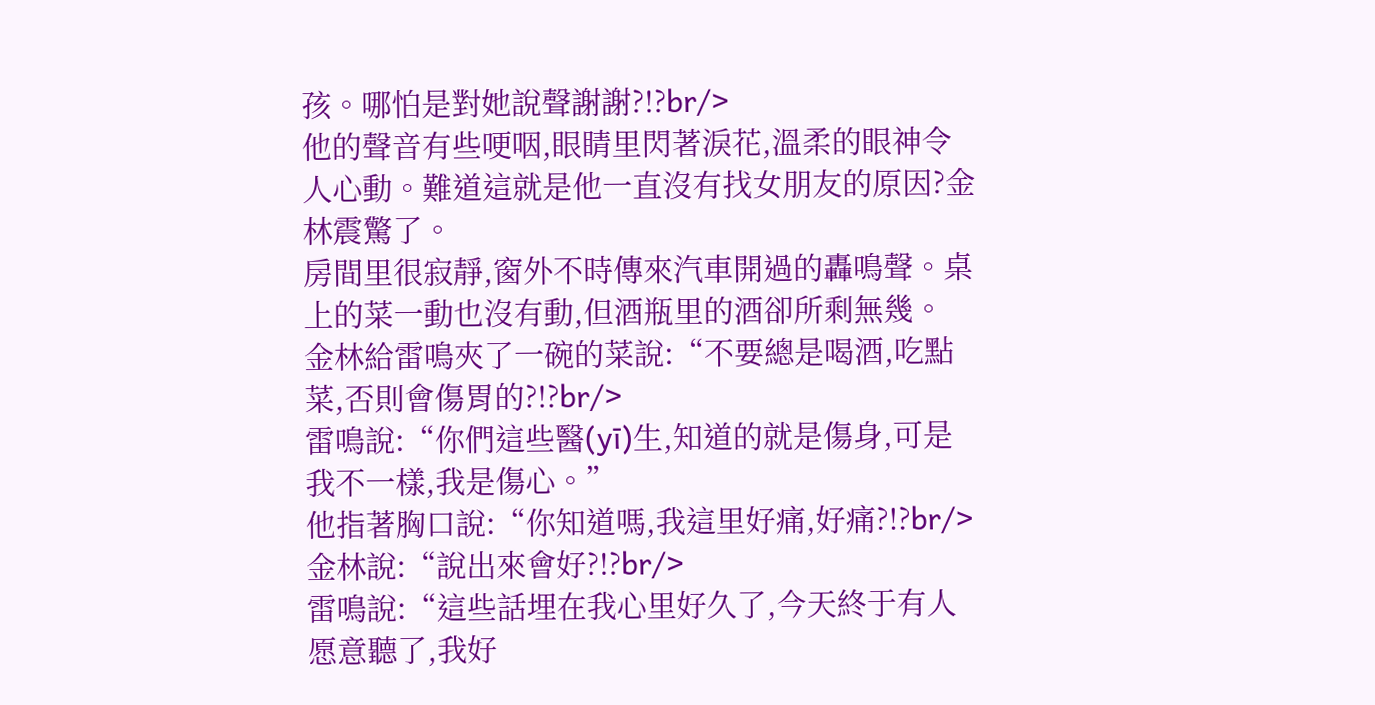孩。哪怕是對她說聲謝謝?!?br/>
他的聲音有些哽咽,眼睛里閃著淚花,溫柔的眼神令人心動。難道這就是他一直沒有找女朋友的原因?金林震驚了。
房間里很寂靜,窗外不時傳來汽車開過的轟鳴聲。桌上的菜一動也沒有動,但酒瓶里的酒卻所剩無幾。
金林給雷鳴夾了一碗的菜說:“不要總是喝酒,吃點菜,否則會傷胃的?!?br/>
雷鳴說:“你們這些醫(yī)生,知道的就是傷身,可是我不一樣,我是傷心。”
他指著胸口說:“你知道嗎,我這里好痛,好痛?!?br/>
金林說:“說出來會好?!?br/>
雷鳴說:“這些話埋在我心里好久了,今天終于有人愿意聽了,我好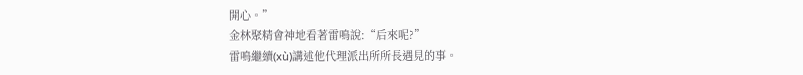開心。”
金林聚精會神地看著雷鳴說:“后來呢?”
雷鳴繼續(xù)講述他代理派出所所長遇見的事。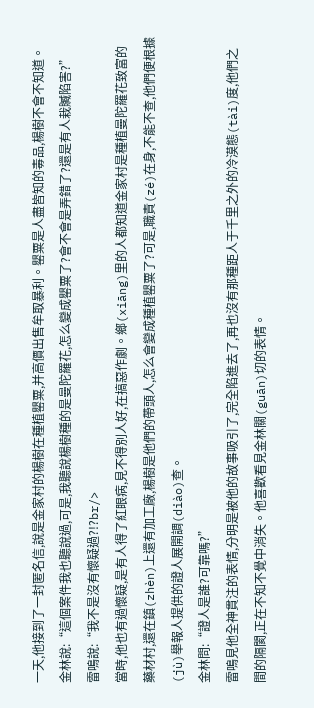一天,他接到了一封匿名信,說是金家村的楊樹在種植罌粟,并高價出售牟取暴利。罌粟是人盡皆知的毒品,楊樹不會不知道。
金林說:“這個案件我也聽說過,可是,我聽說楊樹種的是曼陀羅花,怎么變成罌粟了?會不會是弄錯了?還是有人栽贓陷害?”
雷鳴說:“我不是沒有懷疑過?!?br/>
當時,他也有過懷疑,是有人得了紅眼病,見不得別人好,在搞惡作劇。鄉(xiāng)里的人都知道金家村是種植曼陀羅花致富的藥材村,還在鎮(zhèn)上還有加工廠,楊樹是他們的帶頭人,怎么會變成種植罌粟了?可是,職責(zé)在身,不能不查,他們便根據(jù)舉報人提供的證人展開調(diào)查。
金林問:“證人是誰?可靠嗎?”
雷鳴見他全神貫注的表情,分明是被他的故事吸引了,完全陷進去了,再也沒有那種距人于千里之外的冷漠態(tài)度,他們之間的隔閡,正在不知不覺中消失。他喜歡看見金林關(guān)切的表情。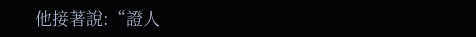他接著說:“證人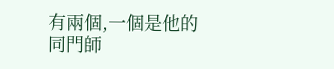有兩個,一個是他的同門師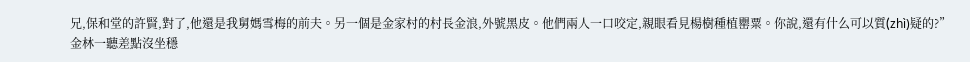兄,保和堂的許賢,對了,他還是我舅媽雪梅的前夫。另一個是金家村的村長金浪,外號黑皮。他們兩人一口咬定,親眼看見楊樹種植罌粟。你說,還有什么可以質(zhì)疑的?”
金林一聽差點沒坐穩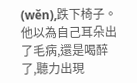(wěn),跌下椅子。他以為自己耳朵出了毛病,還是喝醉了,聽力出現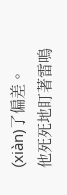(xiàn)了偏差。
他死死地盯著雷鳴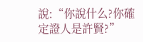說:“你說什么?你確定證人是許賢?”